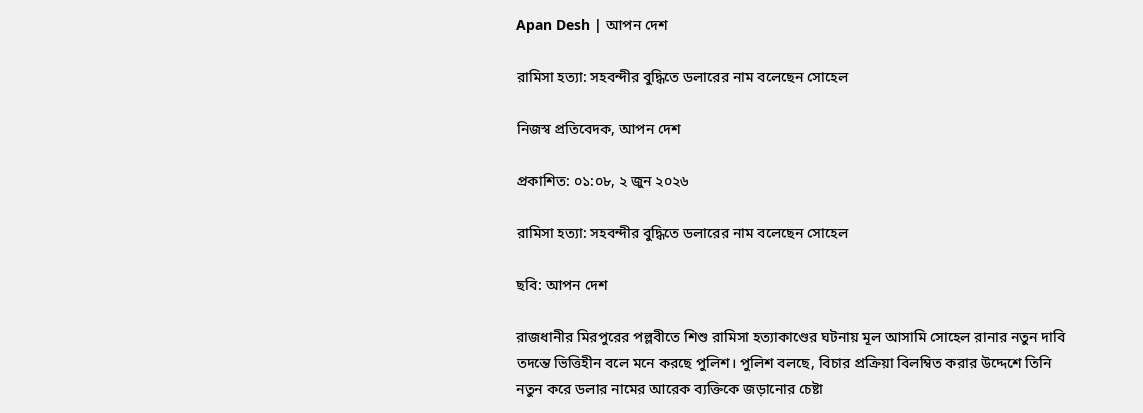Apan Desh | আপন দেশ

রামিসা হত্যা: সহবন্দীর বুদ্ধিতে ডলারের নাম বলেছেন সোহেল

নিজস্ব প্রতিবেদক, আপন দেশ

প্রকাশিত: ০১:০৮, ২ জুন ২০২৬

রামিসা হত্যা: সহবন্দীর বুদ্ধিতে ডলারের নাম বলেছেন সোহেল

ছবি: আপন দেশ

রাজধানীর মিরপুরের পল্লবীতে শিশু রামিসা হত্যাকাণ্ডের ঘটনায় মূল আসামি সোহেল রানার নতুন দাবি তদন্তে ভিত্তিহীন বলে মনে করছে পুলিশ। পুলিশ বলছে, বিচার প্রক্রিয়া বিলম্বিত করার উদ্দেশে তিনি নতুন করে ডলার নামের আরেক ব্যক্তিকে জড়ানোর চেষ্টা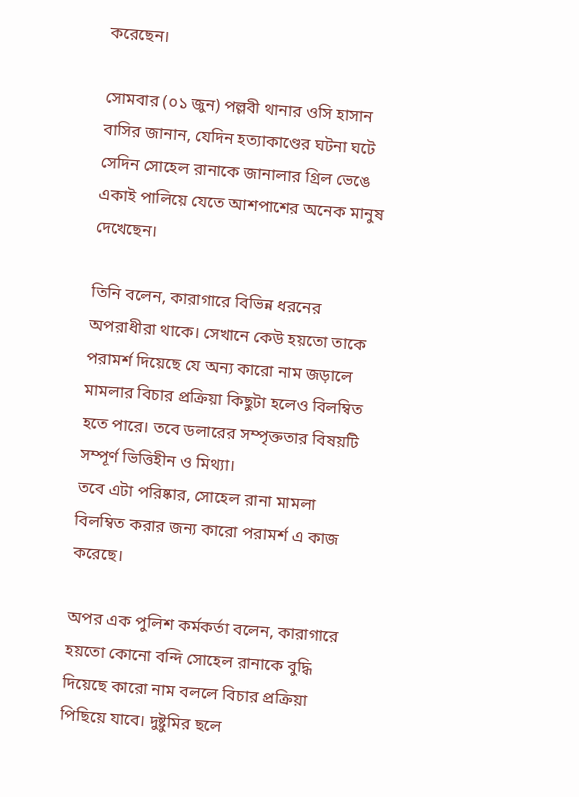করেছেন।

সোমবার (০১ জুন) পল্লবী থানার ওসি হাসান বাসির জানান, যেদিন হত্যাকাণ্ডের ঘটনা ঘটে সেদিন সোহেল রানাকে জানালার গ্রিল ভেঙে একাই পালিয়ে যেতে আশপাশের অনেক মানুষ দেখেছেন।

তিনি বলেন, কারাগারে বিভিন্ন ধরনের অপরাধীরা থাকে। সেখানে কেউ হয়তো তাকে পরামর্শ দিয়েছে যে অন্য কারো নাম জড়ালে মামলার বিচার প্রক্রিয়া কিছুটা হলেও বিলম্বিত হতে পারে। তবে ডলারের সম্পৃক্ততার বিষয়টি সম্পূর্ণ ভিত্তিহীন ও মিথ্যা।
তবে এটা পরিষ্কার, সোহেল রানা মামলা বিলম্বিত করার জন্য কারো পরামর্শ এ কাজ করেছে।

অপর এক পুলিশ কর্মকর্তা বলেন, কারাগারে হয়তো কোনো বন্দি সোহেল রানাকে বুদ্ধি দিয়েছে কারো নাম বললে বিচার প্রক্রিয়া পিছিয়ে যাবে। দুষ্টুমির ছলে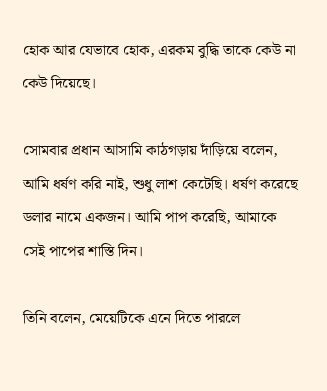হোক আর যেভাবে হোক, এরকম বুদ্ধি তাকে কেউ না কেউ দিয়েছে।

সোমবার প্রধান আসামি কাঠগড়ায় দাঁড়িয়ে বলেন, আমি ধর্ষণ করি নাই, শুধু লাশ কেটেছি। ধর্ষণ করেছে ডলার নামে একজন। আমি পাপ করেছি, আমাকে সেই পাপের শাস্তি দিন।

তিনি বলেন, মেয়েটিকে এনে দিতে পারলে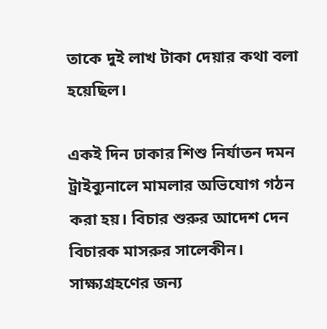তাকে দুই লাখ টাকা দেয়ার কথা বলা হয়েছিল।

একই দিন ঢাকার শিশু নির্যাতন দমন ট্রাইব্যুনালে মামলার অভিযোগ গঠন করা হয়। বিচার শুরুর আদেশ দেন বিচারক মাসরুর সালেকীন। সাক্ষ্যগ্রহণের জন্য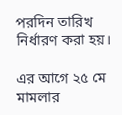পরদিন তারিখ নির্ধারণ করা হয়।

এর আগে ২৫ মে মামলার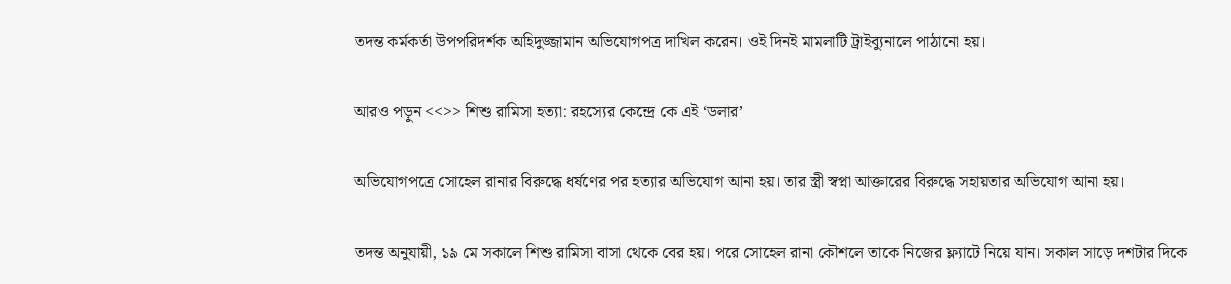তদন্ত কর্মকর্তা উপপরিদর্শক অহিদুজ্জামান অভিযোগপত্র দাখিল করেন। ওই দিনই মামলাটি ট্রাইব্যুনালে পাঠানো হয়।

আরও পড়ুন <<>> শিশু রামিসা হত্যা: রহস্যের কেন্দ্রে কে এই ‘ডলার’

অভিযোগপত্রে সোহেল রানার বিরুদ্ধে ধর্ষণের পর হত্যার অভিযোগ আনা হয়। তার স্ত্রী স্বপ্না আক্তারের বিরুদ্ধে সহায়তার অভিযোগ আনা হয়।

তদন্ত অনুযায়ী, ১৯ মে সকালে শিশু রামিসা বাসা থেকে বের হয়। পরে সোহেল রানা কৌশলে তাকে নিজের ফ্ল্যাটে নিয়ে যান। সকাল সাড়ে দশটার দিকে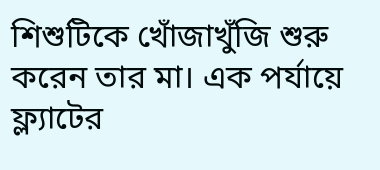শিশুটিকে খোঁজাখুঁজি শুরু করেন তার মা। এক পর্যায়ে ফ্ল্যাটের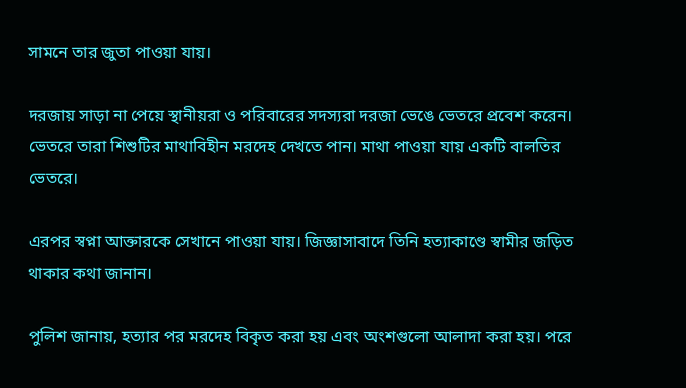সামনে তার জুতা পাওয়া যায়।

দরজায় সাড়া না পেয়ে স্থানীয়রা ও পরিবারের সদস্যরা দরজা ভেঙে ভেতরে প্রবেশ করেন। ভেতরে তারা শিশুটির মাথাবিহীন মরদেহ দেখতে পান। মাথা পাওয়া যায় একটি বালতির ভেতরে।

এরপর স্বপ্না আক্তারকে সেখানে পাওয়া যায়। জিজ্ঞাসাবাদে তিনি হত্যাকাণ্ডে স্বামীর জড়িত থাকার কথা জানান।

পুলিশ জানায়, হত্যার পর মরদেহ বিকৃত করা হয় এবং অংশগুলো আলাদা করা হয়। পরে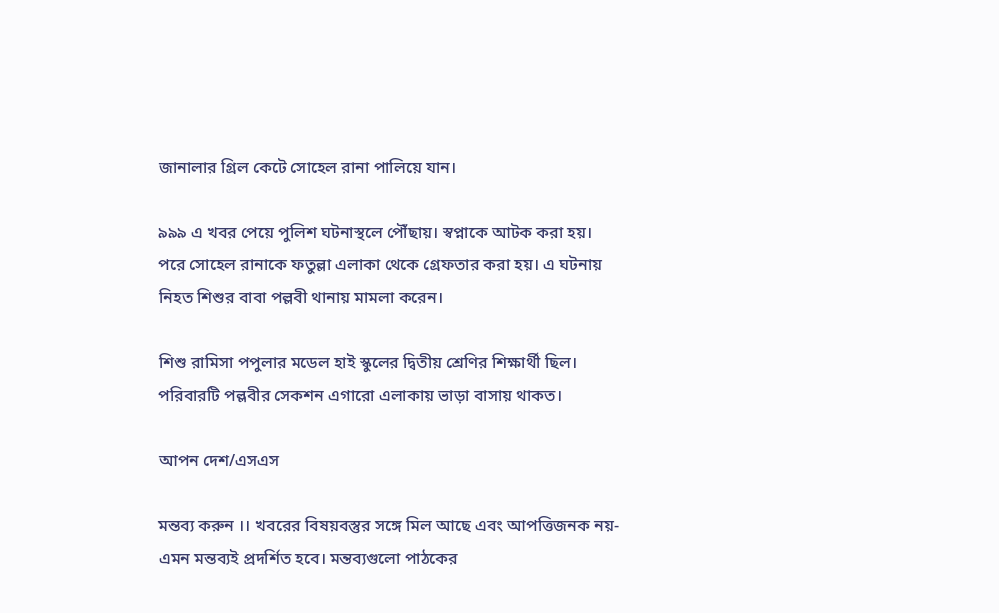জানালার গ্রিল কেটে সোহেল রানা পালিয়ে যান।

৯৯৯ এ খবর পেয়ে পুলিশ ঘটনাস্থলে পৌঁছায়। স্বপ্নাকে আটক করা হয়। পরে সোহেল রানাকে ফতুল্লা এলাকা থেকে গ্রেফতার করা হয়। এ ঘটনায় নিহত শিশুর বাবা পল্লবী থানায় মামলা করেন।

শিশু রামিসা পপুলার মডেল হাই স্কুলের দ্বিতীয় শ্রেণির শিক্ষার্থী ছিল। পরিবারটি পল্লবীর সেকশন এগারো এলাকায় ভাড়া বাসায় থাকত।

আপন দেশ/এসএস

মন্তব্য করুন ।। খবরের বিষয়বস্তুর সঙ্গে মিল আছে এবং আপত্তিজনক নয়- এমন মন্তব্যই প্রদর্শিত হবে। মন্তব্যগুলো পাঠকের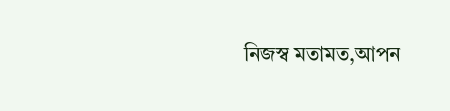নিজস্ব মতামত,আপন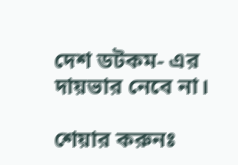দেশ ডটকম- এর দায়ভার নেবে না।

শেয়ার করুনঃ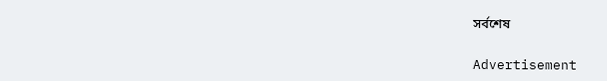সর্বশেষ

Advertisement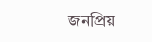জনপ্রিয়